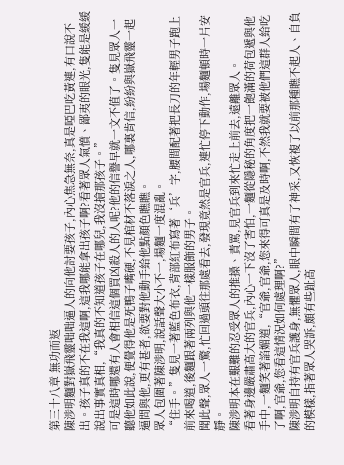第三十八章 無功而返
陳涉明麵對嶽飛靈咄咄逼人的向他討要孩子,內心焦急無奈,真是啞巴吃黃連,有口說不出。孩子真的不在我這啊,這我哪能拿出孩子啊?看著眾人氣憤、鄙夷的眼光,隻能是緩緩說出事實真相,“我真的不知道孩子在哪兒,我沒搶那孩子。”
可是這時哪還有人會相信這個買凶殺人的人呢?他的信譽早就一文不值了。隻見眾人一聽他如此說,便覺得他是死鴨子嘴硬,不見棺材不落淚之人,哪裏肯信,紛紛與嶽飛靈一起逼問與他,更有甚者,欲要對他動手給他點顏色瞧瞧。
眾人包圍著陳涉明,說話聲大小不一,場麵一度混亂。
“住手。”隻見一著藍色布衣,背部紅布寫著‘兵’字,腰間配著把長刀的年輕男子跑上前來喝道,後麵跟著兩列與他一樣服飾的男子。
聞此聲,眾人一驚,忙回過頭往那處看去,發現竟然是官兵,連忙停下動作,場麵頓時一片安靜。
陳涉明本在艱難的忍受眾人的推搡、責罵,見官兵到來忙走上前去,遠離眾人。
看著身邊嚴肅高大的官兵,內心一下沒了害怕,一麵從隱秘的角度把一飽滿的荷包遞與他手中,一麵笑著諂媚道,“官爺,官爺,您來得可真是及時啊,不然我就要被他們這群人給吃了啊,官爺,您看這情況如何處理啊?”
陳涉明自持有官兵護身,無懼眾人,眼中瞬間有了神采,又恢複了以前那種瞧不起人、自負的模樣,指著眾人哭訴,頗有些趾高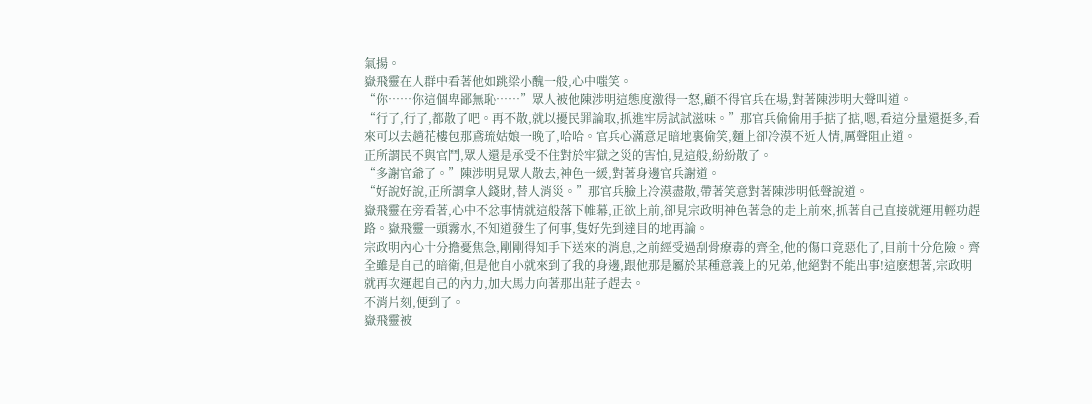氣揚。
嶽飛靈在人群中看著他如跳梁小醜一般,心中嗤笑。
“你……你這個卑鄙無恥……”眾人被他陳涉明這態度激得一怒,顧不得官兵在場,對著陳涉明大聲叫道。
“行了,行了,都散了吧。再不散,就以擾民罪論取,抓進牢房試試滋味。”那官兵偷偷用手掂了掂,嗯,看這分量還挺多,看來可以去趟花樓包那鳶琉姑娘一晚了,哈哈。官兵心滿意足暗地裏偷笑,麵上卻冷漠不近人情,厲聲阻止道。
正所謂民不與官鬥,眾人還是承受不住對於牢獄之災的害怕,見這般,紛紛散了。
“多謝官爺了。”陳涉明見眾人散去,神色一緩,對著身邊官兵謝道。
“好說好說,正所謂拿人錢財,替人消災。”那官兵臉上冷漠盡散,帶著笑意對著陳涉明低聲說道。
嶽飛靈在旁看著,心中不忿事情就這般落下帷幕,正欲上前,卻見宗政明神色著急的走上前來,抓著自己直接就運用輕功趕路。嶽飛靈一頭霧水,不知道發生了何事,隻好先到達目的地再論。
宗政明內心十分擔憂焦急,剛剛得知手下送來的消息,之前經受過刮骨療毒的齊全,他的傷口竟惡化了,目前十分危險。齊全雖是自己的暗衛,但是他自小就來到了我的身邊,跟他那是屬於某種意義上的兄弟,他絕對不能出事!這麽想著,宗政明就再次運起自己的內力,加大馬力向著那出莊子趕去。
不消片刻,便到了。
嶽飛靈被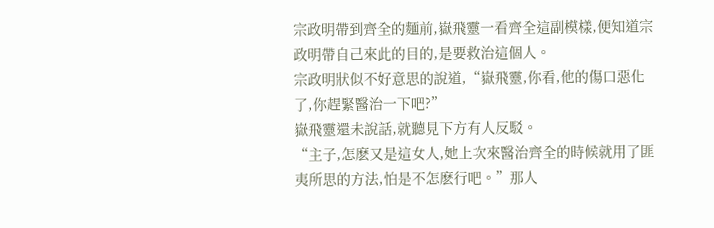宗政明帶到齊全的麵前,嶽飛靈一看齊全這副模樣,便知道宗政明帶自己來此的目的,是要救治這個人。
宗政明狀似不好意思的說道,“嶽飛靈,你看,他的傷口惡化了,你趕緊醫治一下吧?”
嶽飛靈還未說話,就聽見下方有人反駁。
“主子,怎麽又是這女人,她上次來醫治齊全的時候就用了匪夷所思的方法,怕是不怎麽行吧。”那人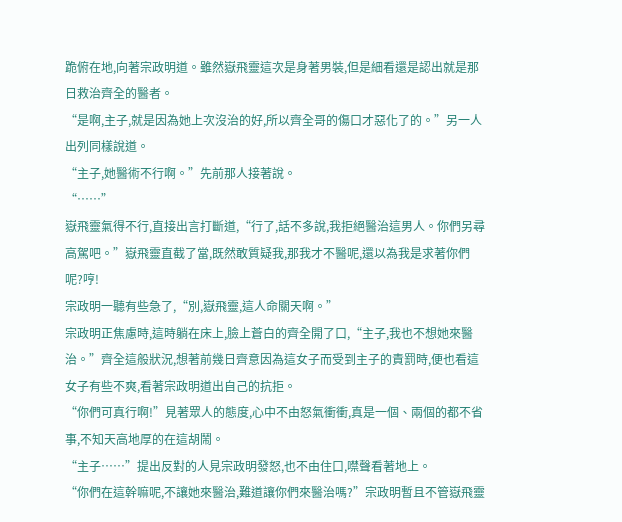跪俯在地,向著宗政明道。雖然嶽飛靈這次是身著男裝,但是細看還是認出就是那日救治齊全的醫者。
“是啊,主子,就是因為她上次沒治的好,所以齊全哥的傷口才惡化了的。”另一人出列同樣說道。
“主子,她醫術不行啊。”先前那人接著說。
“……”
嶽飛靈氣得不行,直接出言打斷道,“行了,話不多說,我拒絕醫治這男人。你們另尋高駕吧。”嶽飛靈直截了當,既然敢質疑我,那我才不醫呢,還以為我是求著你們呢?哼!
宗政明一聽有些急了,“別,嶽飛靈,這人命關天啊。”
宗政明正焦慮時,這時躺在床上,臉上蒼白的齊全開了口,“主子,我也不想她來醫治。”齊全這般狀況,想著前幾日齊意因為這女子而受到主子的責罰時,便也看這女子有些不爽,看著宗政明道出自己的抗拒。
“你們可真行啊!”見著眾人的態度,心中不由怒氣衝衝,真是一個、兩個的都不省事,不知天高地厚的在這胡鬧。
“主子……”提出反對的人見宗政明發怒,也不由住口,噤聲看著地上。
“你們在這幹嘛呢,不讓她來醫治,難道讓你們來醫治嗎?”宗政明暫且不管嶽飛靈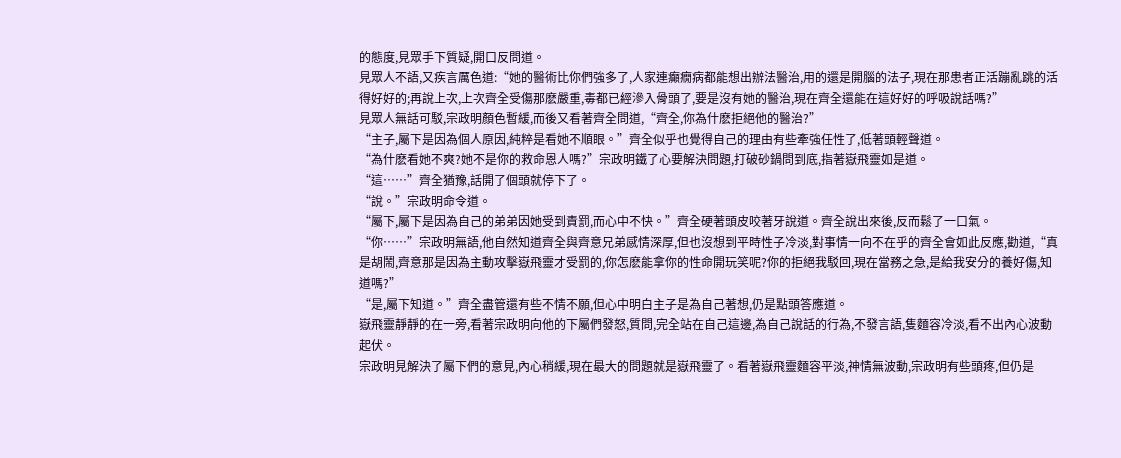的態度,見眾手下質疑,開口反問道。
見眾人不語,又疾言厲色道:“她的醫術比你們強多了,人家連癲癇病都能想出辦法醫治,用的還是開腦的法子,現在那患者正活蹦亂跳的活得好好的;再說上次,上次齊全受傷那麽嚴重,毒都已經滲入骨頭了,要是沒有她的醫治,現在齊全還能在這好好的呼吸說話嗎?”
見眾人無話可駁,宗政明顏色暫緩,而後又看著齊全問道,“齊全,你為什麽拒絕他的醫治?”
“主子,屬下是因為個人原因,純粹是看她不順眼。”齊全似乎也覺得自己的理由有些牽強任性了,低著頭輕聲道。
“為什麽看她不爽?她不是你的救命恩人嗎?”宗政明鐵了心要解決問題,打破砂鍋問到底,指著嶽飛靈如是道。
“這……”齊全猶豫,話開了個頭就停下了。
“說。”宗政明命令道。
“屬下,屬下是因為自己的弟弟因她受到責罰,而心中不快。”齊全硬著頭皮咬著牙說道。齊全說出來後,反而鬆了一口氣。
“你……”宗政明無語,他自然知道齊全與齊意兄弟感情深厚,但也沒想到平時性子冷淡,對事情一向不在乎的齊全會如此反應,勸道,“真是胡鬧,齊意那是因為主動攻擊嶽飛靈才受罰的,你怎麽能拿你的性命開玩笑呢?你的拒絕我駁回,現在當務之急,是給我安分的養好傷,知道嗎?”
“是,屬下知道。”齊全盡管還有些不情不願,但心中明白主子是為自己著想,仍是點頭答應道。
嶽飛靈靜靜的在一旁,看著宗政明向他的下屬們發怒,質問,完全站在自己這邊,為自己說話的行為,不發言語,隻麵容冷淡,看不出內心波動起伏。
宗政明見解決了屬下們的意見,內心稍緩,現在最大的問題就是嶽飛靈了。看著嶽飛靈麵容平淡,神情無波動,宗政明有些頭疼,但仍是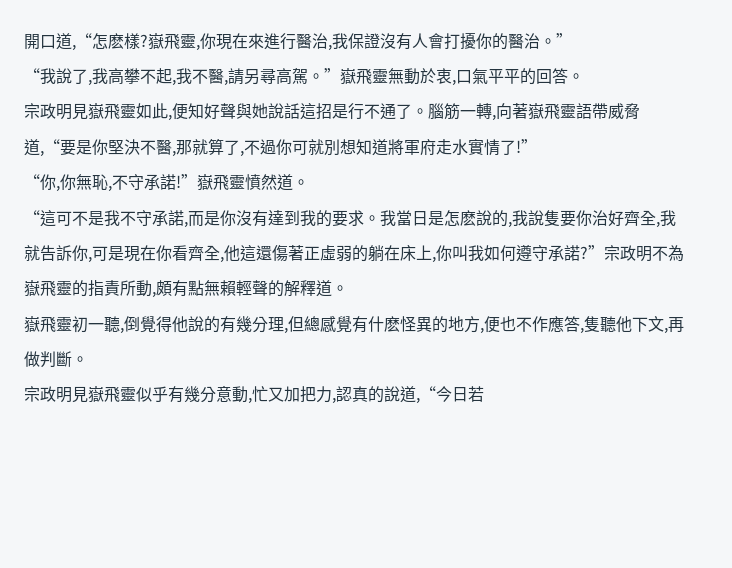開口道,“怎麽樣?嶽飛靈,你現在來進行醫治,我保證沒有人會打擾你的醫治。”
“我說了,我高攀不起,我不醫,請另尋高駕。”嶽飛靈無動於衷,口氣平平的回答。
宗政明見嶽飛靈如此,便知好聲與她說話這招是行不通了。腦筋一轉,向著嶽飛靈語帶威脅道,“要是你堅決不醫,那就算了,不過你可就別想知道將軍府走水實情了!”
“你,你無恥,不守承諾!”嶽飛靈憤然道。
“這可不是我不守承諾,而是你沒有達到我的要求。我當日是怎麽說的,我說隻要你治好齊全,我就告訴你,可是現在你看齊全,他這還傷著正虛弱的躺在床上,你叫我如何遵守承諾?”宗政明不為嶽飛靈的指責所動,頗有點無賴輕聲的解釋道。
嶽飛靈初一聽,倒覺得他說的有幾分理,但總感覺有什麽怪異的地方,便也不作應答,隻聽他下文,再做判斷。
宗政明見嶽飛靈似乎有幾分意動,忙又加把力,認真的說道,“今日若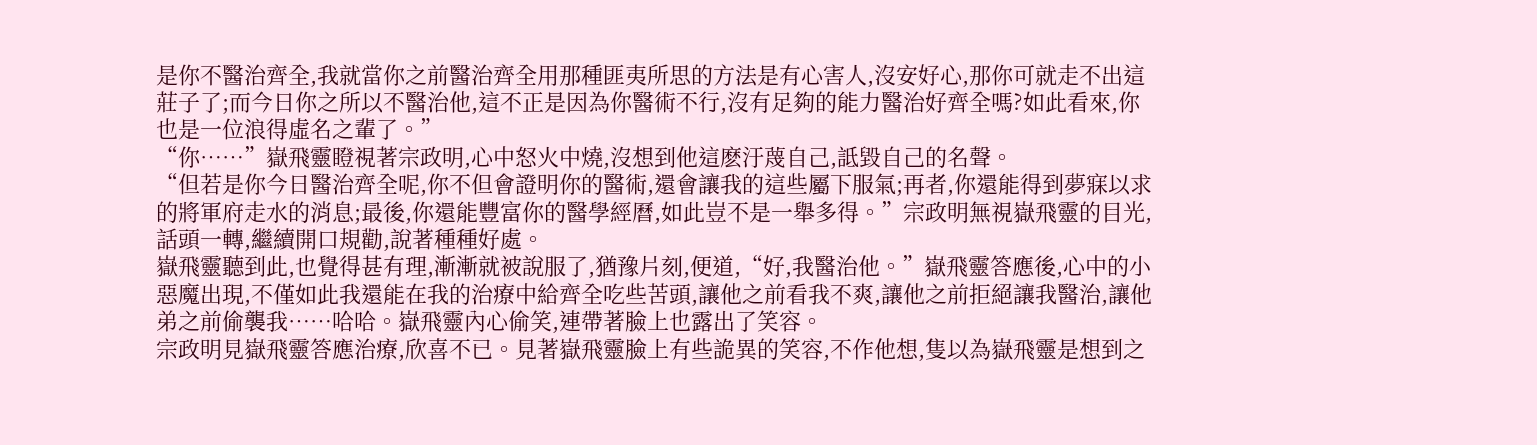是你不醫治齊全,我就當你之前醫治齊全用那種匪夷所思的方法是有心害人,沒安好心,那你可就走不出這莊子了;而今日你之所以不醫治他,這不正是因為你醫術不行,沒有足夠的能力醫治好齊全嗎?如此看來,你也是一位浪得虛名之輩了。”
“你……”嶽飛靈瞪視著宗政明,心中怒火中燒,沒想到他這麽汙蔑自己,詆毀自己的名聲。
“但若是你今日醫治齊全呢,你不但會證明你的醫術,還會讓我的這些屬下服氣;再者,你還能得到夢寐以求的將軍府走水的消息;最後,你還能豐富你的醫學經曆,如此豈不是一舉多得。”宗政明無視嶽飛靈的目光,話頭一轉,繼續開口規勸,說著種種好處。
嶽飛靈聽到此,也覺得甚有理,漸漸就被說服了,猶豫片刻,便道,“好,我醫治他。”嶽飛靈答應後,心中的小惡魔出現,不僅如此我還能在我的治療中給齊全吃些苦頭,讓他之前看我不爽,讓他之前拒絕讓我醫治,讓他弟之前偷襲我……哈哈。嶽飛靈內心偷笑,連帶著臉上也露出了笑容。
宗政明見嶽飛靈答應治療,欣喜不已。見著嶽飛靈臉上有些詭異的笑容,不作他想,隻以為嶽飛靈是想到之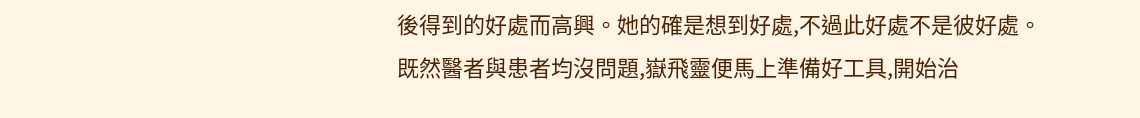後得到的好處而高興。她的確是想到好處,不過此好處不是彼好處。
既然醫者與患者均沒問題,嶽飛靈便馬上準備好工具,開始治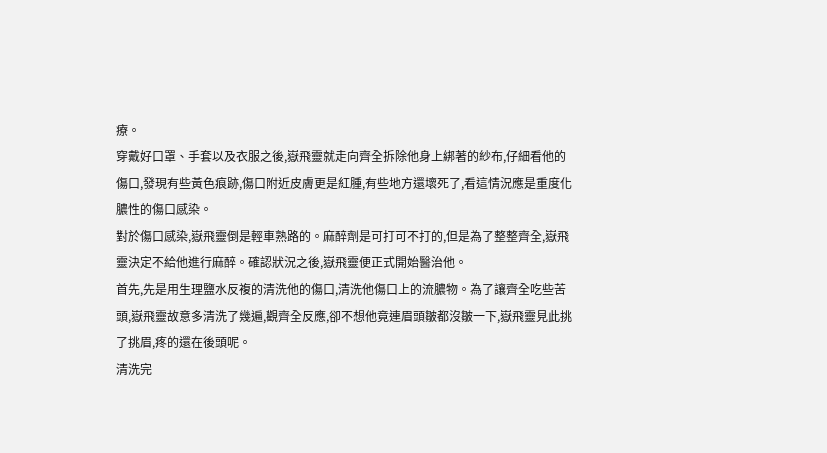療。
穿戴好口罩、手套以及衣服之後,嶽飛靈就走向齊全拆除他身上綁著的紗布,仔細看他的傷口,發現有些黃色痕跡,傷口附近皮膚更是紅腫,有些地方還壞死了,看這情況應是重度化膿性的傷口感染。
對於傷口感染,嶽飛靈倒是輕車熟路的。麻醉劑是可打可不打的,但是為了整整齊全,嶽飛靈決定不給他進行麻醉。確認狀況之後,嶽飛靈便正式開始醫治他。
首先,先是用生理鹽水反複的清洗他的傷口,清洗他傷口上的流膿物。為了讓齊全吃些苦頭,嶽飛靈故意多清洗了幾遍,觀齊全反應,卻不想他竟連眉頭皺都沒皺一下,嶽飛靈見此挑了挑眉,疼的還在後頭呢。
清洗完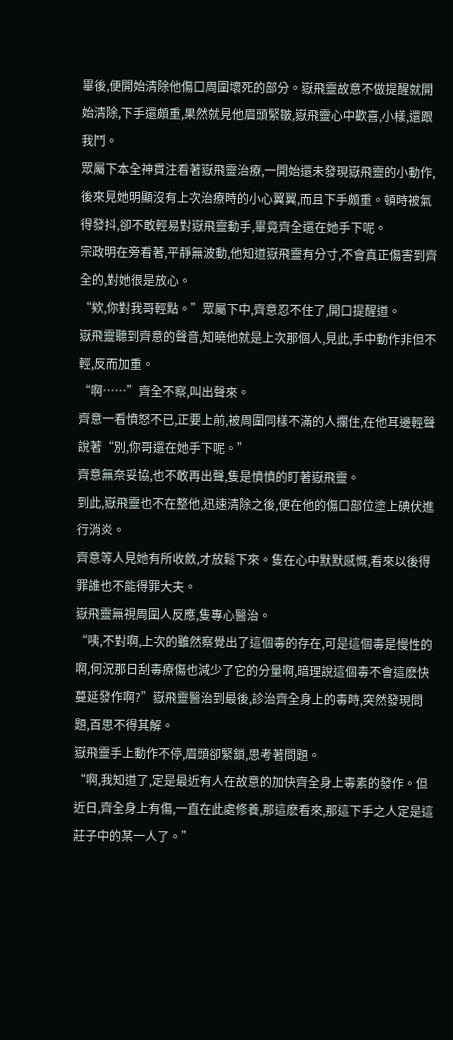畢後,便開始清除他傷口周圍壞死的部分。嶽飛靈故意不做提醒就開始清除,下手還頗重,果然就見他眉頭緊皺,嶽飛靈心中歡喜,小樣,還跟我鬥。
眾屬下本全神貫注看著嶽飛靈治療,一開始還未發現嶽飛靈的小動作,後來見她明顯沒有上次治療時的小心翼翼,而且下手頗重。頓時被氣得發抖,卻不敢輕易對嶽飛靈動手,畢竟齊全還在她手下呢。
宗政明在旁看著,平靜無波動,他知道嶽飛靈有分寸,不會真正傷害到齊全的,對她很是放心。
“欸,你對我哥輕點。”眾屬下中,齊意忍不住了,開口提醒道。
嶽飛靈聽到齊意的聲音,知曉他就是上次那個人,見此,手中動作非但不輕,反而加重。
“啊……”齊全不察,叫出聲來。
齊意一看憤怒不已,正要上前,被周圍同樣不滿的人攔住,在他耳邊輕聲說著“別,你哥還在她手下呢。”
齊意無奈妥協,也不敢再出聲,隻是憤憤的盯著嶽飛靈。
到此,嶽飛靈也不在整他,迅速清除之後,便在他的傷口部位塗上碘伏進行消炎。
齊意等人見她有所收斂,才放鬆下來。隻在心中默默感慨,看來以後得罪誰也不能得罪大夫。
嶽飛靈無視周圍人反應,隻專心醫治。
“咦,不對啊,上次的雖然察覺出了這個毒的存在,可是這個毒是慢性的啊,何況那日刮毒療傷也減少了它的分量啊,暗理說這個毒不會這麽快蔓延發作啊?”嶽飛靈醫治到最後,診治齊全身上的毒時,突然發現問題,百思不得其解。
嶽飛靈手上動作不停,眉頭卻緊鎖,思考著問題。
“啊,我知道了,定是最近有人在故意的加快齊全身上毒素的發作。但近日,齊全身上有傷,一直在此處修養,那這麽看來,那這下手之人定是這莊子中的某一人了。”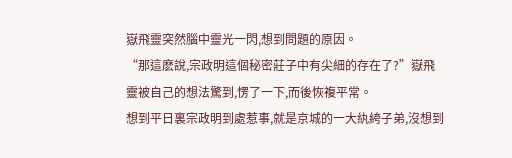嶽飛靈突然腦中靈光一閃,想到問題的原因。
“那這麽說,宗政明這個秘密莊子中有尖細的存在了?”嶽飛靈被自己的想法驚到,愣了一下,而後恢複平常。
想到平日裏宗政明到處惹事,就是京城的一大紈絝子弟,沒想到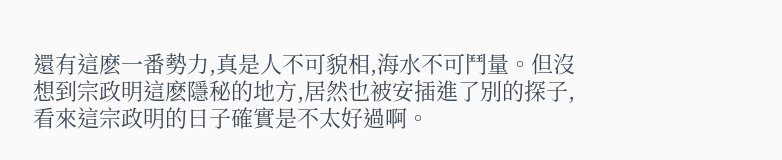還有這麽一番勢力,真是人不可貌相,海水不可鬥量。但沒想到宗政明這麽隱秘的地方,居然也被安插進了別的探子,看來這宗政明的日子確實是不太好過啊。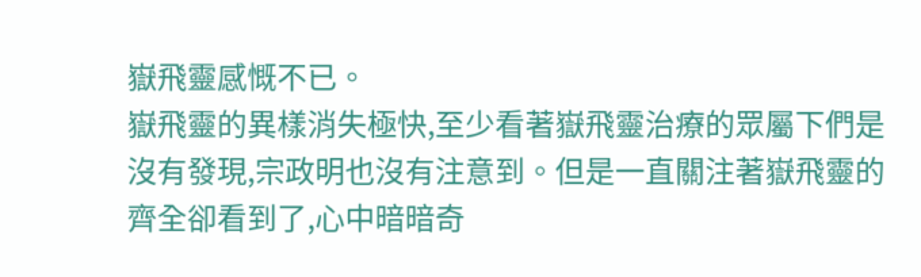嶽飛靈感慨不已。
嶽飛靈的異樣消失極快,至少看著嶽飛靈治療的眾屬下們是沒有發現,宗政明也沒有注意到。但是一直關注著嶽飛靈的齊全卻看到了,心中暗暗奇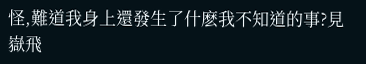怪,難道我身上還發生了什麽我不知道的事?見嶽飛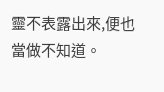靈不表露出來,便也當做不知道。